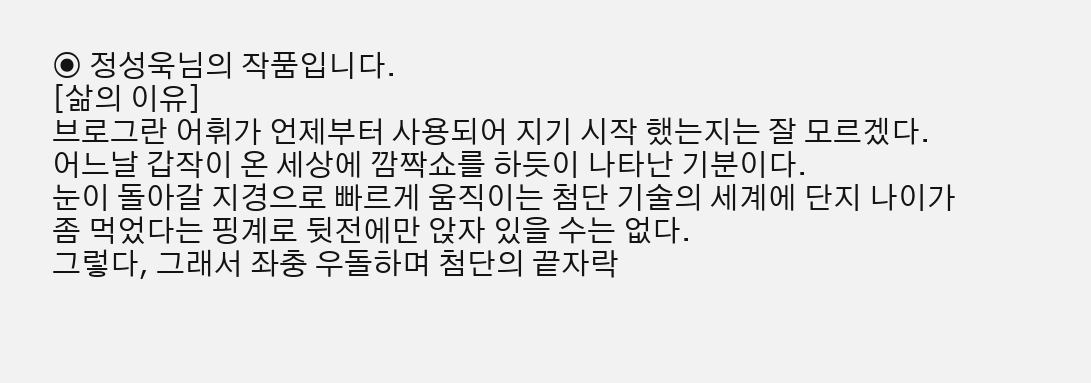◉ 정성욱님의 작품입니다.
[삶의 이유]
브로그란 어휘가 언제부터 사용되어 지기 시작 했는지는 잘 모르겠다.
어느날 갑작이 온 세상에 깜짝쇼를 하듯이 나타난 기분이다.
눈이 돌아갈 지경으로 빠르게 움직이는 첨단 기술의 세계에 단지 나이가 좀 먹었다는 핑계로 뒷전에만 앉자 있을 수는 없다.
그렇다, 그래서 좌충 우돌하며 첨단의 끝자락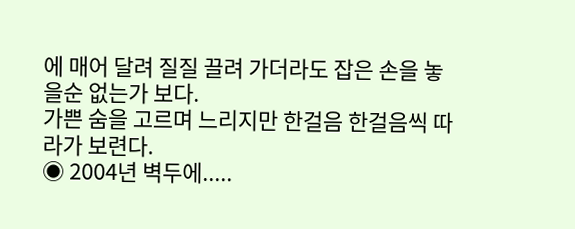에 매어 달려 질질 끌려 가더라도 잡은 손을 놓을순 없는가 보다.
가쁜 숨을 고르며 느리지만 한걸음 한걸음씩 따라가 보련다.
◉ 2004년 벽두에.....